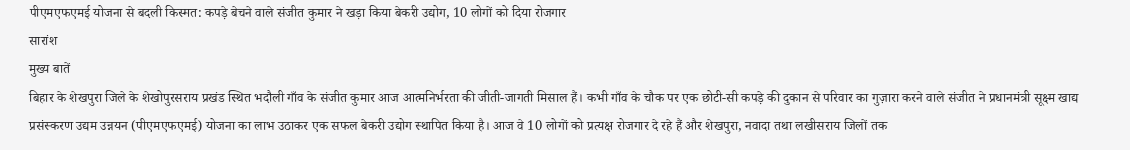पीएमएफएमई योजना से बदली किस्मत: कपड़े बेचने वाले संजीत कुमार ने खड़ा किया बेकरी उद्योग, 10 लोगों को दिया रोजगार
सारांश
मुख्य बातें
बिहार के शेखपुरा जिले के शेखोपुरसराय प्रखंड स्थित भदौली गाँव के संजीत कुमार आज आत्मनिर्भरता की जीती-जागती मिसाल हैं। कभी गाँव के चौक पर एक छोटी-सी कपड़े की दुकान से परिवार का गुज़ारा करने वाले संजीत ने प्रधानमंत्री सूक्ष्म खाद्य प्रसंस्करण उद्यम उन्नयन (पीएमएफएमई) योजना का लाभ उठाकर एक सफल बेकरी उद्योग स्थापित किया है। आज वे 10 लोगों को प्रत्यक्ष रोजगार दे रहे हैं और शेखपुरा, नवादा तथा लखीसराय जिलों तक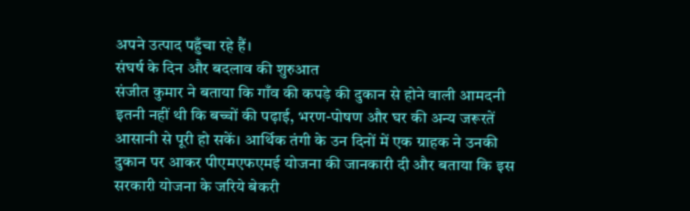अपने उत्पाद पहुँचा रहे हैं।
संघर्ष के दिन और बदलाव की शुरुआत
संजीत कुमार ने बताया कि गाँव की कपड़े की दुकान से होने वाली आमदनी इतनी नहीं थी कि बच्चों की पढ़ाई, भरण-पोषण और घर की अन्य जरूरतें आसानी से पूरी हो सकें। आर्थिक तंगी के उन दिनों में एक ग्राहक ने उनकी दुकान पर आकर पीएमएफएमई योजना की जानकारी दी और बताया कि इस सरकारी योजना के जरिये बेकरी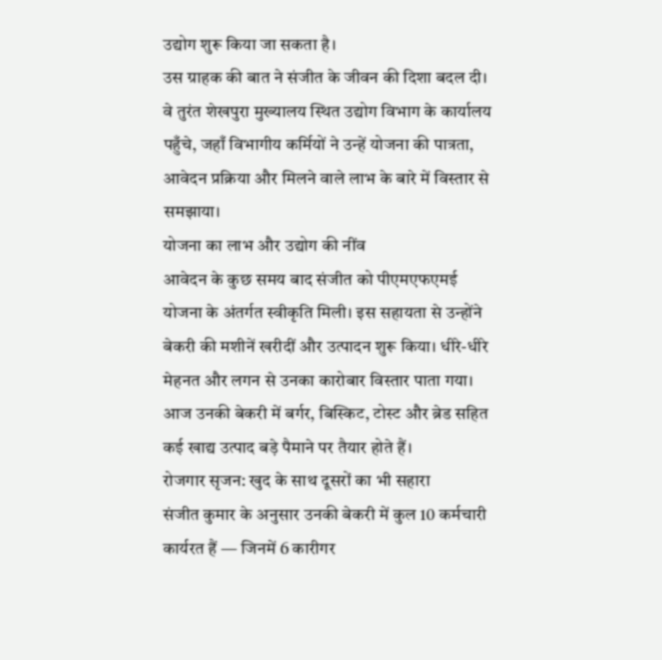उद्योग शुरू किया जा सकता है।
उस ग्राहक की बात ने संजीत के जीवन की दिशा बदल दी। वे तुरंत शेखपुरा मुख्यालय स्थित उद्योग विभाग के कार्यालय पहुँचे, जहाँ विभागीय कर्मियों ने उन्हें योजना की पात्रता, आवेदन प्रक्रिया और मिलने वाले लाभ के बारे में विस्तार से समझाया।
योजना का लाभ और उद्योग की नींव
आवेदन के कुछ समय बाद संजीत को पीएमएफएमई योजना के अंतर्गत स्वीकृति मिली। इस सहायता से उन्होंने बेकरी की मशीनें खरीदीं और उत्पादन शुरू किया। धीरे-धीरे मेहनत और लगन से उनका कारोबार विस्तार पाता गया। आज उनकी बेकरी में बर्गर, बिस्किट, टोस्ट और ब्रेड सहित कई खाद्य उत्पाद बड़े पैमाने पर तैयार होते हैं।
रोजगार सृजन: खुद के साथ दूसरों का भी सहारा
संजीत कुमार के अनुसार उनकी बेकरी में कुल 10 कर्मचारी कार्यरत हैं — जिनमें 6 कारीगर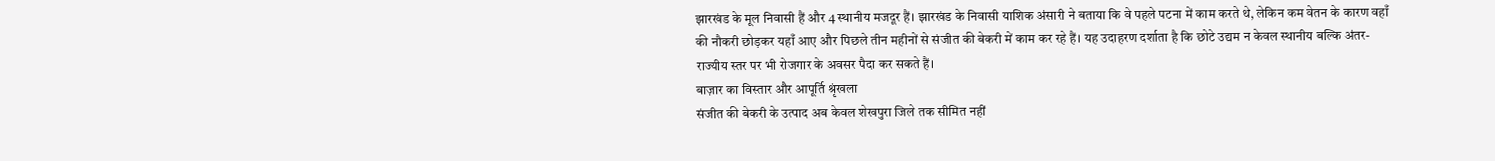झारखंड के मूल निवासी हैं और 4 स्थानीय मजदूर हैं। झारखंड के निवासी याशिक अंसारी ने बताया कि वे पहले पटना में काम करते थे, लेकिन कम वेतन के कारण वहाँ की नौकरी छोड़कर यहाँ आए और पिछले तीन महीनों से संजीत की बेकरी में काम कर रहे हैं। यह उदाहरण दर्शाता है कि छोटे उद्यम न केवल स्थानीय बल्कि अंतर-राज्यीय स्तर पर भी रोजगार के अवसर पैदा कर सकते हैं।
बाज़ार का विस्तार और आपूर्ति श्रृंखला
संजीत की बेकरी के उत्पाद अब केवल शेखपुरा जिले तक सीमित नहीं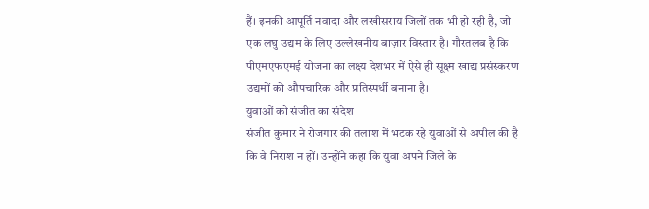हैं। इनकी आपूर्ति नवादा और लखीसराय जिलों तक भी हो रही है, जो एक लघु उद्यम के लिए उल्लेखनीय बाज़ार विस्तार है। गौरतलब है कि पीएमएफएमई योजना का लक्ष्य देशभर में ऐसे ही सूक्ष्म खाद्य प्रसंस्करण उद्यमों को औपचारिक और प्रतिस्पर्धी बनाना है।
युवाओं को संजीत का संदेश
संजीत कुमार ने रोजगार की तलाश में भटक रहे युवाओं से अपील की है कि वे निराश न हों। उन्होंने कहा कि युवा अपने जिले के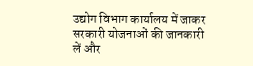उद्योग विभाग कार्यालय में जाकर सरकारी योजनाओं की जानकारी लें और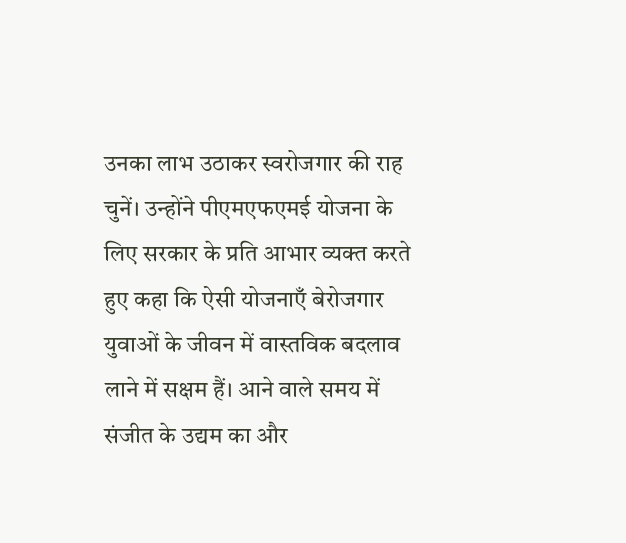उनका लाभ उठाकर स्वरोजगार की राह चुनें। उन्होंने पीएमएफएमई योजना के लिए सरकार के प्रति आभार व्यक्त करते हुए कहा कि ऐसी योजनाएँ बेरोजगार युवाओं के जीवन में वास्तविक बदलाव लाने में सक्षम हैं। आने वाले समय में संजीत के उद्यम का और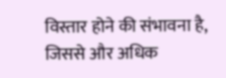विस्तार होने की संभावना है, जिससे और अधिक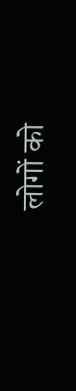लोगों को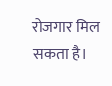रोजगार मिल सकता है।